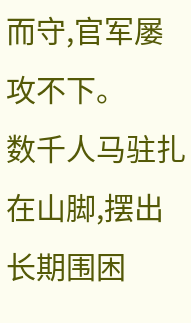而守,官军屡攻不下。
数千人马驻扎在山脚,摆出长期围困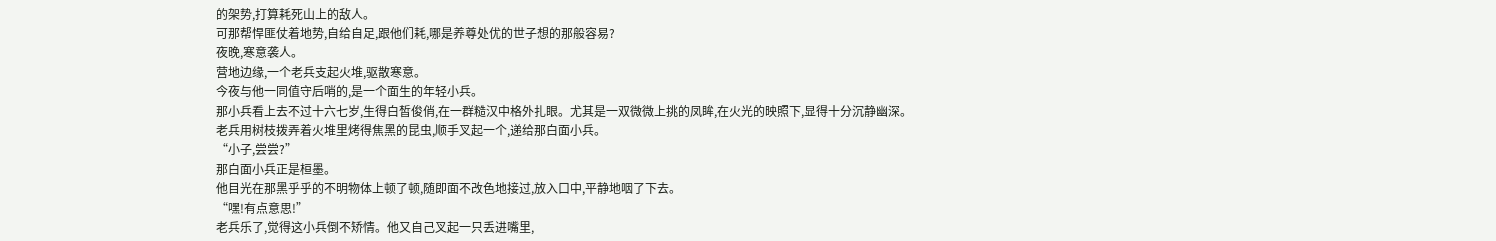的架势,打算耗死山上的敌人。
可那帮悍匪仗着地势,自给自足,跟他们耗,哪是养尊处优的世子想的那般容易?
夜晚,寒意袭人。
营地边缘,一个老兵支起火堆,驱散寒意。
今夜与他一同值守后哨的,是一个面生的年轻小兵。
那小兵看上去不过十六七岁,生得白皙俊俏,在一群糙汉中格外扎眼。尤其是一双微微上挑的凤眸,在火光的映照下,显得十分沉静幽深。
老兵用树枝拨弄着火堆里烤得焦黑的昆虫,顺手叉起一个,递给那白面小兵。
“小子,尝尝?”
那白面小兵正是桓墨。
他目光在那黑乎乎的不明物体上顿了顿,随即面不改色地接过,放入口中,平静地咽了下去。
“嘿!有点意思!”
老兵乐了,觉得这小兵倒不矫情。他又自己叉起一只丢进嘴里,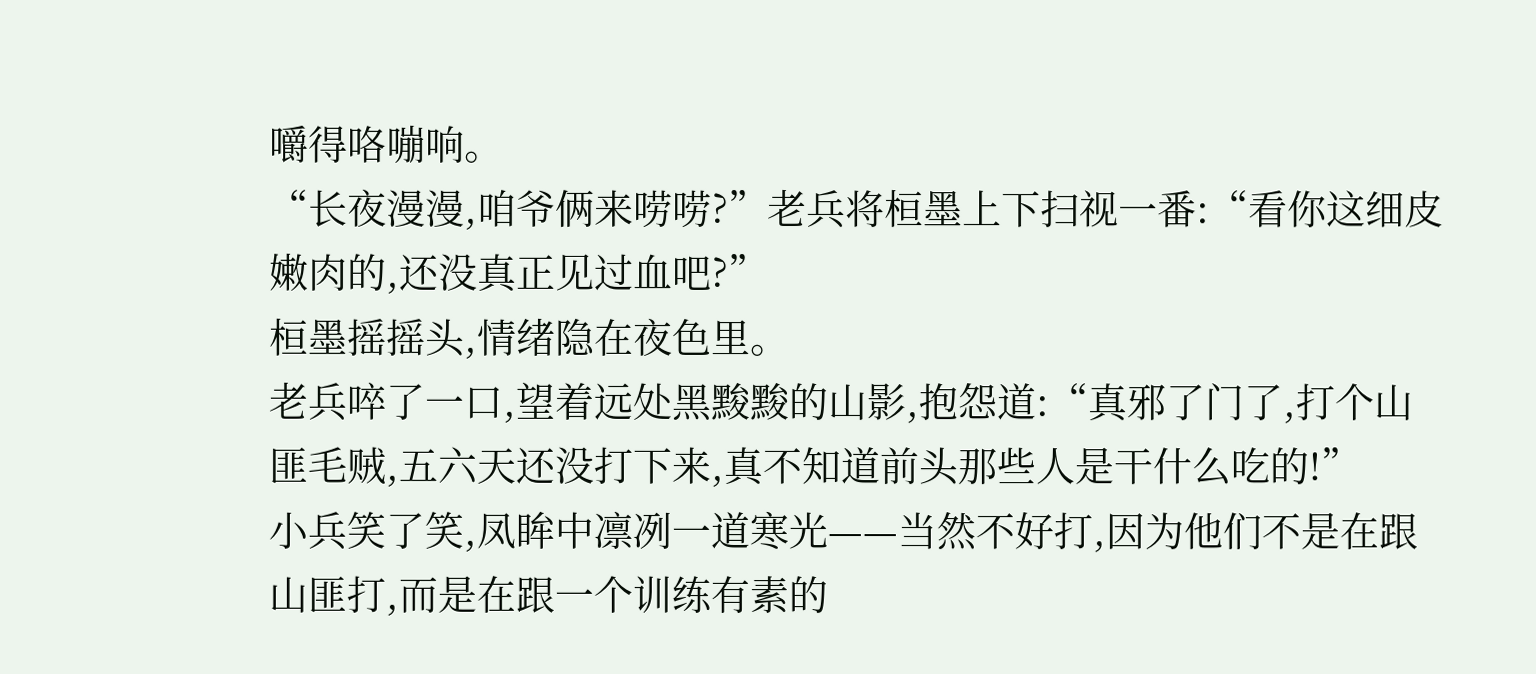嚼得咯嘣响。
“长夜漫漫,咱爷俩来唠唠?”老兵将桓墨上下扫视一番:“看你这细皮嫩肉的,还没真正见过血吧?”
桓墨摇摇头,情绪隐在夜色里。
老兵啐了一口,望着远处黑黢黢的山影,抱怨道:“真邪了门了,打个山匪毛贼,五六天还没打下来,真不知道前头那些人是干什么吃的!”
小兵笑了笑,凤眸中凛冽一道寒光——当然不好打,因为他们不是在跟山匪打,而是在跟一个训练有素的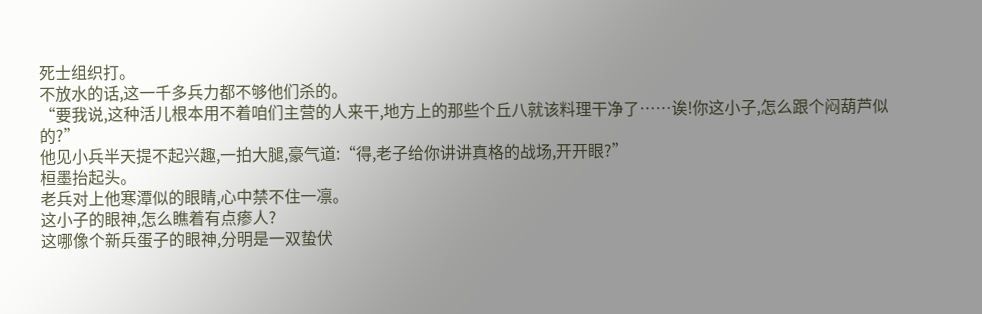死士组织打。
不放水的话,这一千多兵力都不够他们杀的。
“要我说,这种活儿根本用不着咱们主营的人来干,地方上的那些个丘八就该料理干净了……诶!你这小子,怎么跟个闷葫芦似的?”
他见小兵半天提不起兴趣,一拍大腿,豪气道:“得,老子给你讲讲真格的战场,开开眼?”
桓墨抬起头。
老兵对上他寒潭似的眼睛,心中禁不住一凛。
这小子的眼神,怎么瞧着有点瘆人?
这哪像个新兵蛋子的眼神,分明是一双蛰伏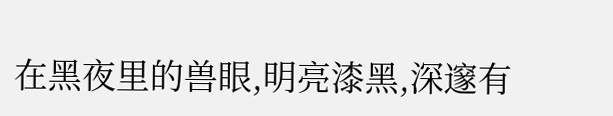在黑夜里的兽眼,明亮漆黑,深邃有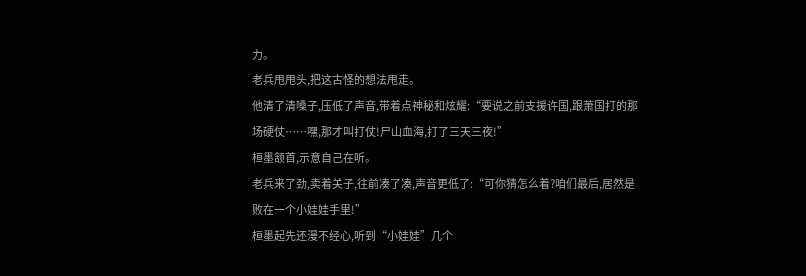力。
老兵甩甩头,把这古怪的想法甩走。
他清了清嗓子,压低了声音,带着点神秘和炫耀:“要说之前支援许国,跟萧国打的那场硬仗……嘿,那才叫打仗!尸山血海,打了三天三夜!”
桓墨颔首,示意自己在听。
老兵来了劲,卖着关子,往前凑了凑,声音更低了:“可你猜怎么着?咱们最后,居然是败在一个小娃娃手里!”
桓墨起先还漫不经心,听到“小娃娃”几个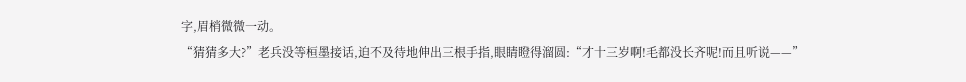字,眉梢微微一动。
“猜猜多大?”老兵没等桓墨接话,迫不及待地伸出三根手指,眼睛瞪得溜圆:“才十三岁啊!毛都没长齐呢!而且听说——”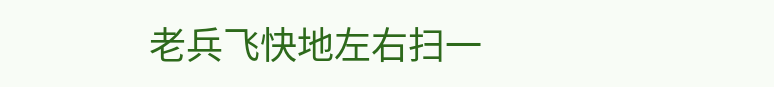老兵飞快地左右扫一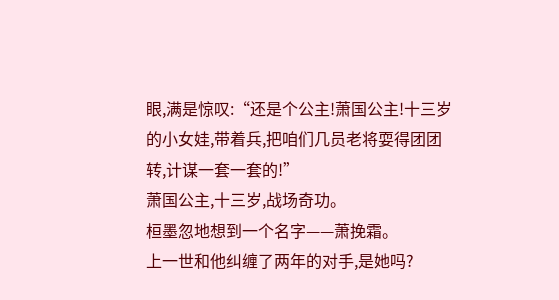眼,满是惊叹:“还是个公主!萧国公主!十三岁的小女娃,带着兵,把咱们几员老将耍得团团转,计谋一套一套的!”
萧国公主,十三岁,战场奇功。
桓墨忽地想到一个名字——萧挽霜。
上一世和他纠缠了两年的对手,是她吗?